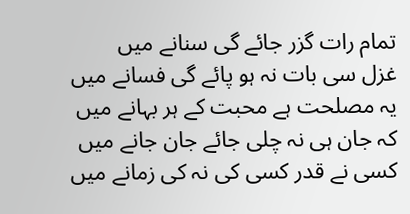تمام رات گزر جائے گی سنانے میں
غزل سی بات نہ ہو پائے گی فسانے میں
یہ مصلحت ہے محبت کے ہر بہانے میں
کہ جان ہی نہ چلی جائے جان جانے میں
کسی نے قدر کسی کی نہ کی زمانے میں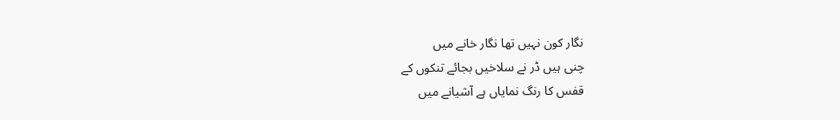نگار کون نہیں تھا نگار خانے میں
چنی ہیں ڈر نے سلاخیں بجائے تنکوں کے
قفس کا رنگ نمایاں ہے آشیانے میں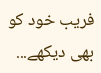فریب خود کو بھی دیکھے...